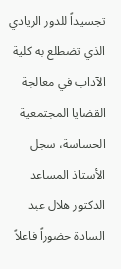تجسيداً للدور الريادي الذي تضطلع به كلية الآداب في معالجة القضايا المجتمعية الحساسة، سجل الأستاذ المساعد الدكتور هلال عبد السادة حضوراً فاعلاً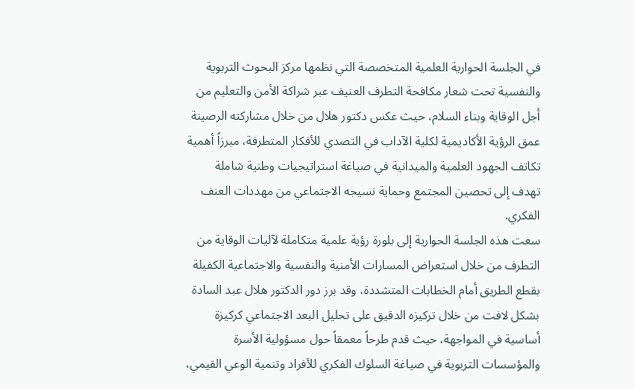في الجلسة الحوارية العلمية المتخصصة التي نظمها مركز البحوث التربوية والنفسية تحت شعار مكافحة التطرف العنيف عبر شراكة الأمن والتعليم من أجل الوقاية وبناء السلام، حيث عكس دكتور هلال من خلال مشاركته الرصينة عمق الرؤية الأكاديمية لكلية الآداب في التصدي للأفكار المتطرفة، مبرزاً أهمية تكاتف الجهود العلمية والميدانية في صياغة استراتيجيات وطنية شاملة تهدف إلى تحصين المجتمع وحماية نسيجه الاجتماعي من مهددات العنف الفكري.
سعت هذه الجلسة الحوارية إلى بلورة رؤية علمية متكاملة لآليات الوقاية من التطرف من خلال استعراض المسارات الأمنية والنفسية والاجتماعية الكفيلة بقطع الطريق أمام الخطابات المتشددة، وقد برز دور الدكتور هلال عبد السادة بشكل لافت من خلال تركيزه الدقيق على تحليل البعد الاجتماعي كركيزة أساسية في المواجهة، حيث قدم طرحاً معمقاً حول مسؤولية الأسرة والمؤسسات التربوية في صياغة السلوك الفكري للأفراد وتنمية الوعي القيمي،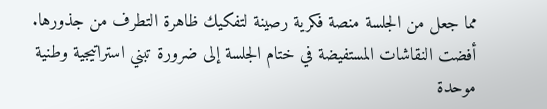مما جعل من الجلسة منصة فكرية رصينة لتفكيك ظاهرة التطرف من جذورها.
أفضت النقاشات المستفيضة في ختام الجلسة إلى ضرورة تبني استراتيجية وطنية موحدة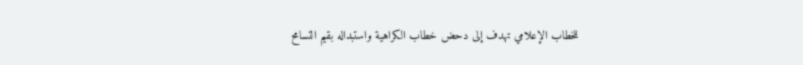للخطاب الإعلامي تهدف إلى دحض خطاب الكراهية واستبداله بقيم التسامح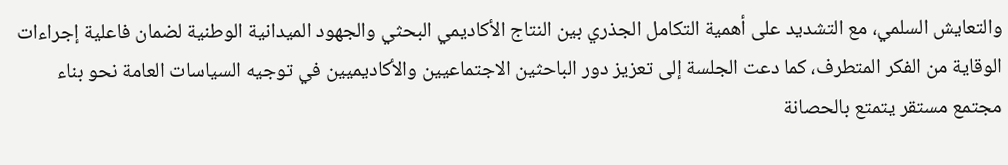والتعايش السلمي، مع التشديد على أهمية التكامل الجذري بين النتاج الأكاديمي البحثي والجهود الميدانية الوطنية لضمان فاعلية إجراءات الوقاية من الفكر المتطرف، كما دعت الجلسة إلى تعزيز دور الباحثين الاجتماعيين والأكاديميين في توجيه السياسات العامة نحو بناء مجتمع مستقر يتمتع بالحصانة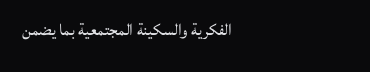الفكرية والسكينة المجتمعية بما يضمن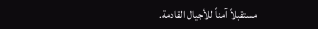مستقبلاً آمناً للأجيال القادمة.